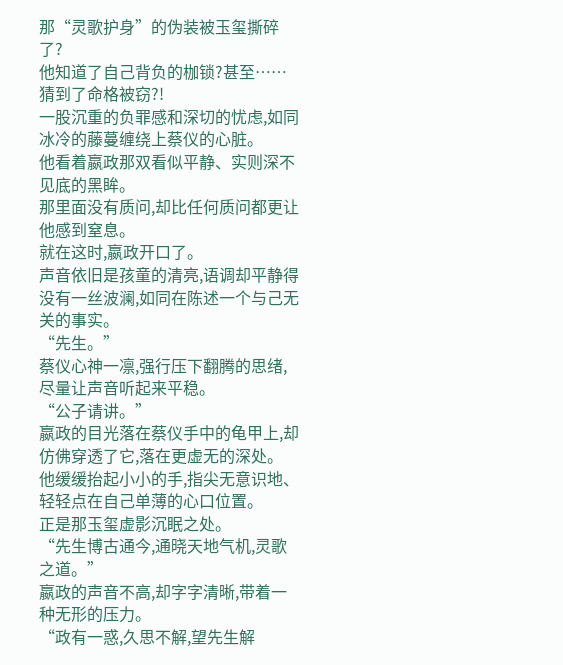那“灵歌护身”的伪装被玉玺撕碎了?
他知道了自己背负的枷锁?甚至……猜到了命格被窃?!
一股沉重的负罪感和深切的忧虑,如同冰冷的藤蔓缠绕上蔡仪的心脏。
他看着嬴政那双看似平静、实则深不见底的黑眸。
那里面没有质问,却比任何质问都更让他感到窒息。
就在这时,嬴政开口了。
声音依旧是孩童的清亮,语调却平静得没有一丝波澜,如同在陈述一个与己无关的事实。
“先生。”
蔡仪心神一凛,强行压下翻腾的思绪,尽量让声音听起来平稳。
“公子请讲。”
嬴政的目光落在蔡仪手中的龟甲上,却仿佛穿透了它,落在更虚无的深处。
他缓缓抬起小小的手,指尖无意识地、轻轻点在自己单薄的心口位置。
正是那玉玺虚影沉眠之处。
“先生博古通今,通晓天地气机,灵歌之道。”
嬴政的声音不高,却字字清晰,带着一种无形的压力。
“政有一惑,久思不解,望先生解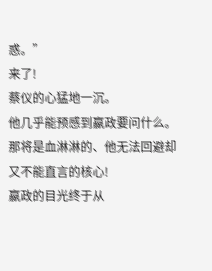惑。”
来了!
蔡仪的心猛地一沉。
他几乎能预感到嬴政要问什么。
那将是血淋淋的、他无法回避却又不能直言的核心!
嬴政的目光终于从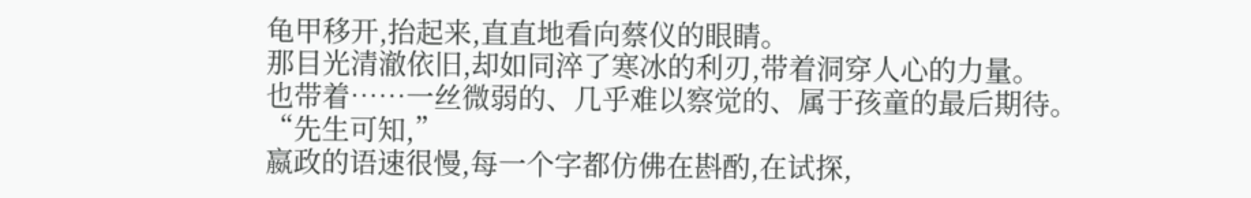龟甲移开,抬起来,直直地看向蔡仪的眼睛。
那目光清澈依旧,却如同淬了寒冰的利刃,带着洞穿人心的力量。
也带着……一丝微弱的、几乎难以察觉的、属于孩童的最后期待。
“先生可知,”
嬴政的语速很慢,每一个字都仿佛在斟酌,在试探,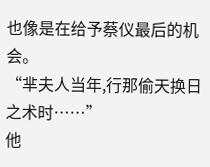也像是在给予蔡仪最后的机会。
“芈夫人当年,行那偷天换日之术时……”
他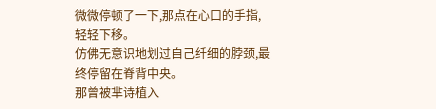微微停顿了一下,那点在心口的手指,轻轻下移。
仿佛无意识地划过自己纤细的脖颈,最终停留在脊背中央。
那曾被芈诗植入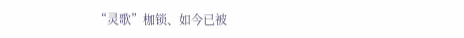“灵歌”枷锁、如今已被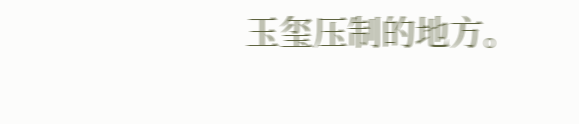玉玺压制的地方。